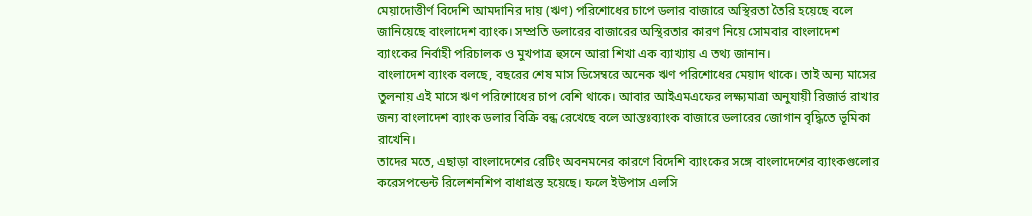মেয়াদোত্তীর্ণ বিদেশি আমদানির দায় (ঋণ) পরিশোধের চাপে ডলার বাজারে অস্থিরতা তৈরি হয়েছে বলে জানিয়েছে বাংলাদেশ ব্যাংক। সম্প্রতি ডলারের বাজারের অস্থিরতার কারণ নিয়ে সোমবার বাংলাদেশ ব্যাংকের নির্বাহী পরিচালক ও মুখপাত্র হুসনে আরা শিখা এক ব্যাখ্যায় এ তথ্য জানান।
বাংলাদেশ ব্যাংক বলছে, বছরের শেষ মাস ডিসেম্বরে অনেক ঋণ পরিশোধের মেয়াদ থাকে। তাই অন্য মাসের তুলনায় এই মাসে ঋণ পরিশোধের চাপ বেশি থাকে। আবার আইএমএফের লক্ষ্যমাত্রা অনুযায়ী রিজার্ভ রাখার জন্য বাংলাদেশ ব্যাংক ডলার বিক্রি বন্ধ রেখেছে বলে আন্তঃব্যাংক বাজারে ডলারের জোগান বৃদ্ধিতে ভূমিকা রাখেনি।
তাদের মতে, এছাড়া বাংলাদেশের রেটিং অবনমনের কারণে বিদেশি ব্যাংকের সঙ্গে বাংলাদেশের ব্যাংকগুলোর করেসপন্ডেন্ট রিলেশনশিপ বাধাগ্রস্ত হয়েছে। ফলে ইউপাস এলসি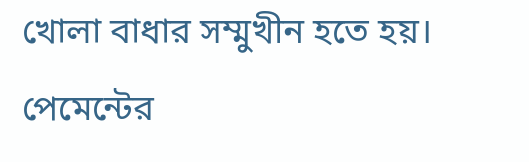খোলা বাধার সম্মুখীন হতে হয়। পেমেন্টের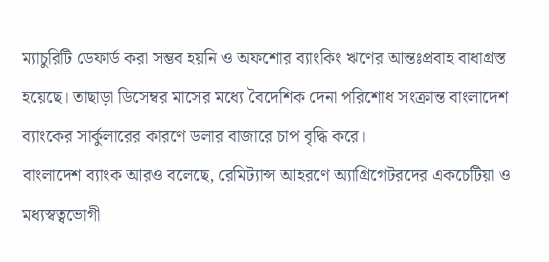ম্যাচুরিটি ডেফার্ড করা সম্ভব হয়নি ও অফশোর ব্যাংকিং ঋণের আন্তঃপ্রবাহ বাধাগ্রস্ত হয়েছে। তাছাড়া ডিসেম্বর মাসের মধ্যে বৈদেশিক দেনা পরিশোধ সংক্রান্ত বাংলাদেশ ব্যাংকের সার্কুলারের কারণে ডলার বাজারে চাপ বৃদ্ধি করে।
বাংলাদেশ ব্যাংক আরও বলেছে, রেমিট্যান্স আহরণে অ্যাগ্রিগেটরদের একচেটিয়া ও মধ্যস্বত্বভোগী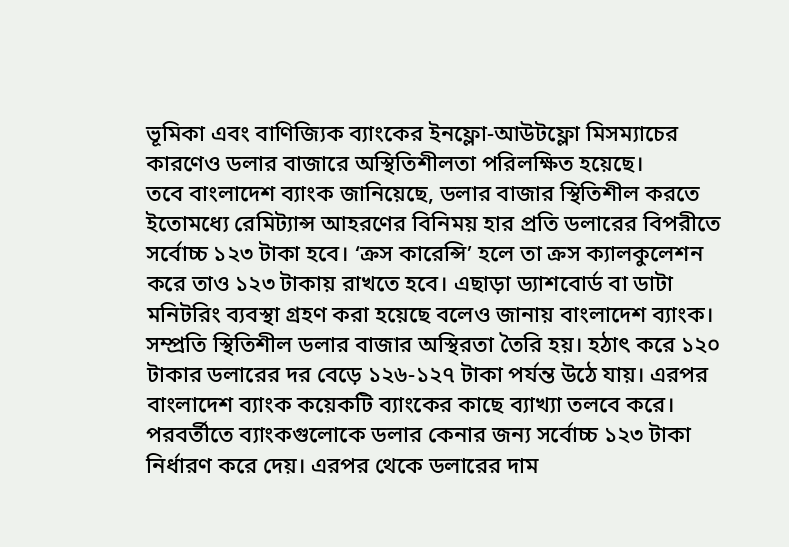ভূমিকা এবং বাণিজ্যিক ব্যাংকের ইনফ্লো-আউটফ্লো মিসম্যাচের কারণেও ডলার বাজারে অস্থিতিশীলতা পরিলক্ষিত হয়েছে।
তবে বাংলাদেশ ব্যাংক জানিয়েছে, ডলার বাজার স্থিতিশীল করতে ইতোমধ্যে রেমিট্যান্স আহরণের বিনিময় হার প্রতি ডলারের বিপরীতে সর্বোচ্চ ১২৩ টাকা হবে। ‘ক্রস কারেন্সি’ হলে তা ক্রস ক্যালকুলেশন করে তাও ১২৩ টাকায় রাখতে হবে। এছাড়া ড্যাশবোর্ড বা ডাটা মনিটরিং ব্যবস্থা গ্রহণ করা হয়েছে বলেও জানায় বাংলাদেশ ব্যাংক।
সম্প্রতি স্থিতিশীল ডলার বাজার অস্থিরতা তৈরি হয়। হঠাৎ করে ১২০ টাকার ডলারের দর বেড়ে ১২৬-১২৭ টাকা পর্যন্ত উঠে যায়। এরপর বাংলাদেশ ব্যাংক কয়েকটি ব্যাংকের কাছে ব্যাখ্যা তলবে করে। পরবর্তীতে ব্যাংকগুলোকে ডলার কেনার জন্য সর্বোচ্চ ১২৩ টাকা নির্ধারণ করে দেয়। এরপর থেকে ডলারের দাম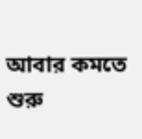আবার কমতে শুরু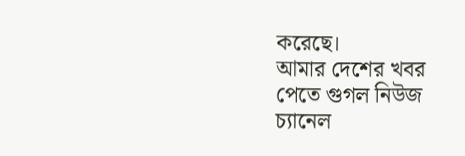করেছে।
আমার দেশের খবর পেতে গুগল নিউজ চ্যানেল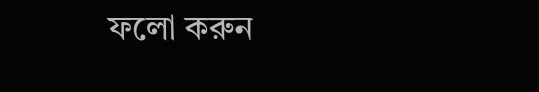ফলো করুন